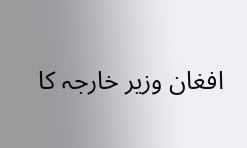افغان وزیر خارجہ کا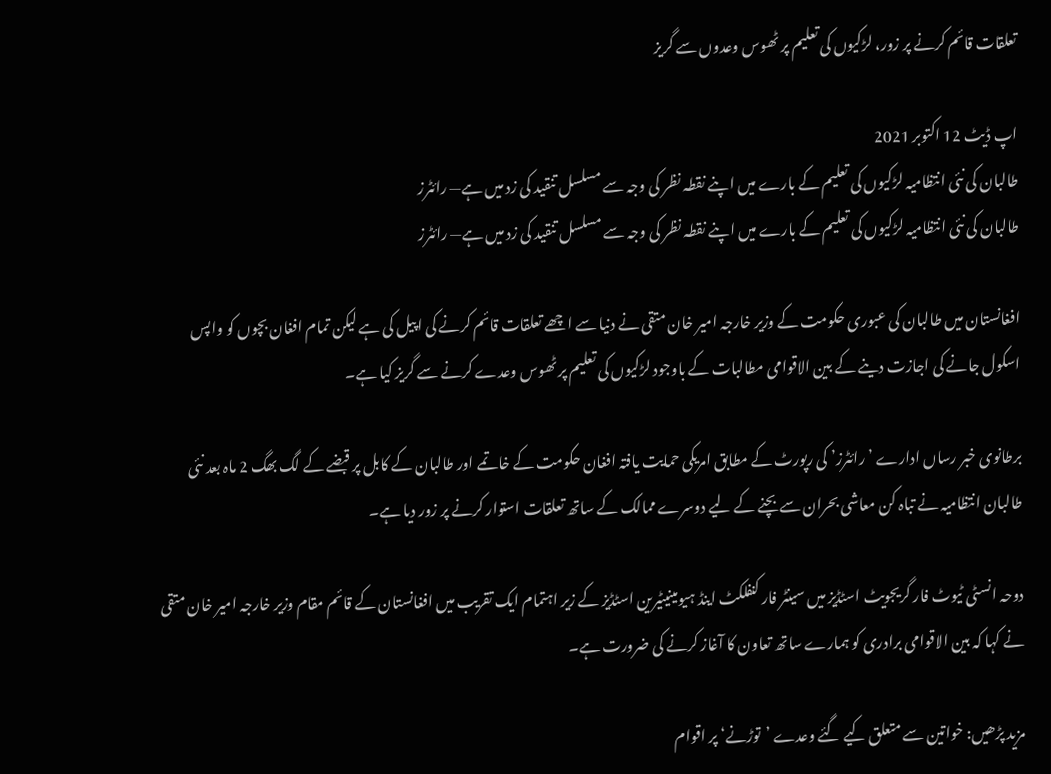تعلقات قائم کرنے پر زور، لڑکیوں کی تعلیم پر ٹھوس وعدوں سے گریز

اپ ڈیٹ 12 اکتوبر 2021
طالبان کی نئی انتظامیہ لڑکیوں کی تعلیم کے بارے میں اپنے نقطہ نظر کی وجہ سے مسلسل تنقید کی زد میں ہے— رائٹرز
طالبان کی نئی انتظامیہ لڑکیوں کی تعلیم کے بارے میں اپنے نقطہ نظر کی وجہ سے مسلسل تنقید کی زد میں ہے— رائٹرز

افغانستان میں طالبان کی عبوری حکومت کے وزیر خارجہ امیر خان متقی نے دنیا سے اچھے تعلقات قائم کرنے کی اپیل کی ہے لیکن تمام افغان بچوں کو واپس اسکول جانے کی اجازت دینے کے بین الاقوامی مطالبات کے باوجود لڑکیوں کی تعلیم پر ٹھوس وعدے کرنے سے گریز کیا ہے۔

برطانوی خبر رساں ادارے ’رائٹرز’ کی رپورٹ کے مطابق امریکی حمایت یافتہ افغان حکومت کے خاتمے اور طالبان کے کابل پر قبضے کے لگ بھگ 2 ماہ بعد نئی طالبان انتظامیہ نے تباہ کن معاشی بحران سے بچنے کے لیے دوسرے ممالک کے ساتھ تعلقات استوار کرنے پر زور دیا ہے۔

دوحہ انسٹی ٹیوٹ فار گریجویٹ اسٹڈیز میں سینٹر فار کنفلکٹ اینڈ ہیومینیٹیرین اسٹڈیز کے زیر اہتمام ایک تقریب میں افغانستان کے قائم مقام وزیر خارجہ امیر خان متقی نے کہا کہ بین الاقوامی برادری کو ہمارے ساتھ تعاون کا آغاز کرنے کی ضرورت ہے۔

مزید پڑھیں: خواتین سے متعلق کیے گئے وعدے ’توڑنے‘ پر اقوام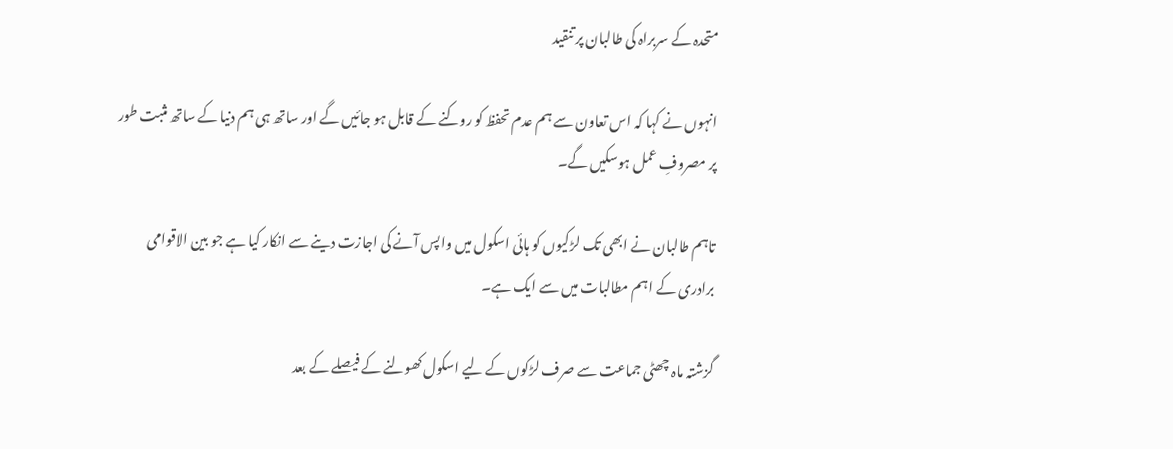متحدہ کے سربراہ کی طالبان پر تنقید

انہوں نے کہا کہ اس تعاون سے ہم عدم تحفظ کو روکنے کے قابل ہو جائیں گے اور ساتھ ہی ہم دنیا کے ساتھ مثبت طور پر مصروفِ عمل ہوسکیں گے۔

تاہم طالبان نے ابھی تک لڑکیوں کو ہائی اسکول میں واپس آنے کی اجازت دینے سے انکار کیا ہے جو بین الاقوامی برادری کے اہم مطالبات میں سے ایک ہے۔

گزشتہ ماہ چھٹی جماعت سے صرف لڑکوں کے لیے اسکول کھولنے کے فیصلے کے بعد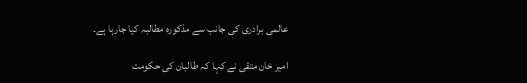عالمی برادری کی جانب سے مذکورہ مطالبہ کیا جارہا ہے۔

امیر خان متقی نے کہا کہ طالبان کی حکومت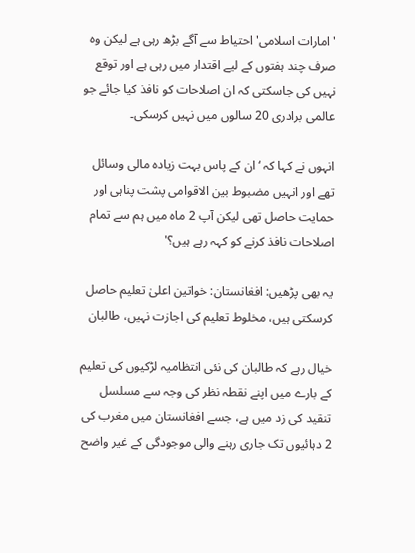'امارات اسلامی' احتیاط سے آگے بڑھ رہی ہے لیکن وہ صرف چند ہفتوں کے لیے اقتدار میں رہی ہے اور توقع نہیں کی جاسکتی کہ ان اصلاحات کو نافذ کیا جائے جو عالمی برادری 20 سالوں میں نہیں کرسکی۔

انہوں نے کہا کہ ‘ان کے پاس بہت زیادہ مالی وسائل تھے اور انہیں مضبوط بین الاقوامی پشت پناہی اور حمایت حاصل تھی لیکن آپ 2 ماہ میں ہم سے تمام اصلاحات نافذ کرنے کو کہہ رہے ہیں؟'

یہ بھی پڑھیں: افغانستان: خواتین اعلیٰ تعلیم حاصل کرسکتی ہیں، مخلوط تعلیم کی اجازت نہیں، طالبان

خیال رہے کہ طالبان کی نئی انتظامیہ لڑکیوں کی تعلیم کے بارے میں اپنے نقطہ نظر کی وجہ سے مسلسل تنقید کی زد میں ہے، جسے افغانستان میں مغرب کی 2 دہائیوں تک جاری رہنے والی موجودگی کے غیر واضح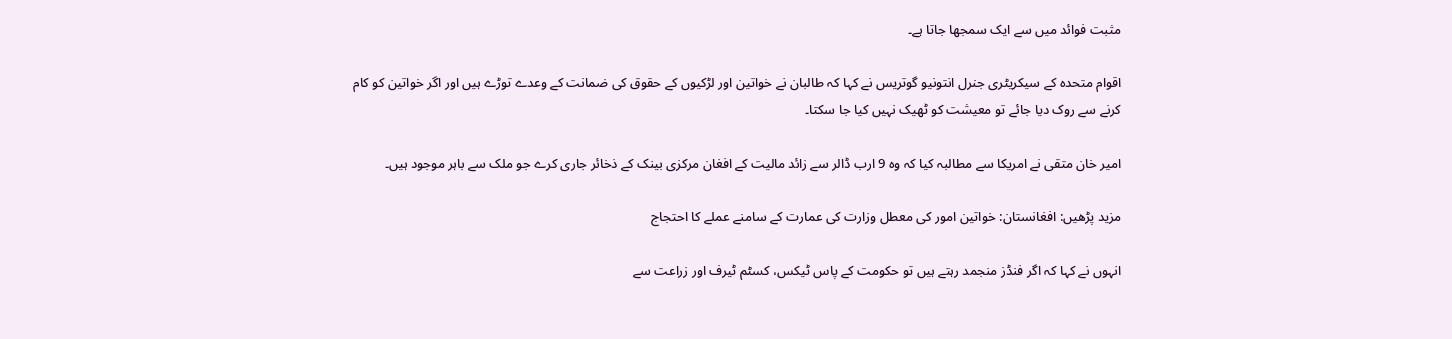مثبت فوائد میں سے ایک سمجھا جاتا ہے۔

اقوام متحدہ کے سیکریٹری جنرل انتونیو گوتریس نے کہا کہ طالبان نے خواتین اور لڑکیوں کے حقوق کی ضمانت کے وعدے توڑے ہیں اور اگر خواتین کو کام کرنے سے روک دیا جائے تو معیشت کو ٹھیک نہیں کیا جا سکتا۔

امیر خان متقی نے امریکا سے مطالبہ کیا کہ وہ 9 ارب ڈالر سے زائد مالیت کے افغان مرکزی بینک کے ذخائر جاری کرے جو ملک سے باہر موجود ہیں۔

مزید پڑھیں: افغانستان: خواتین امور کی معطل وزارت کی عمارت کے سامنے عملے کا احتجاج

انہوں نے کہا کہ اگر فنڈز منجمد رہتے ہیں تو حکومت کے پاس ٹیکس، کسٹم ٹیرف اور زراعت سے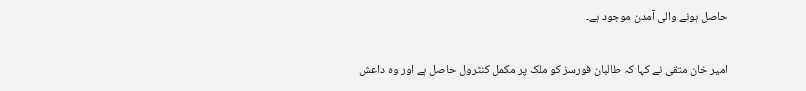حاصل ہونے والی آمدن موجود ہے۔

امیر خان متقی نے کہا کہ طالبان فورسز کو ملک پر مکمل کنٹرول حاصل ہے اور وہ داعش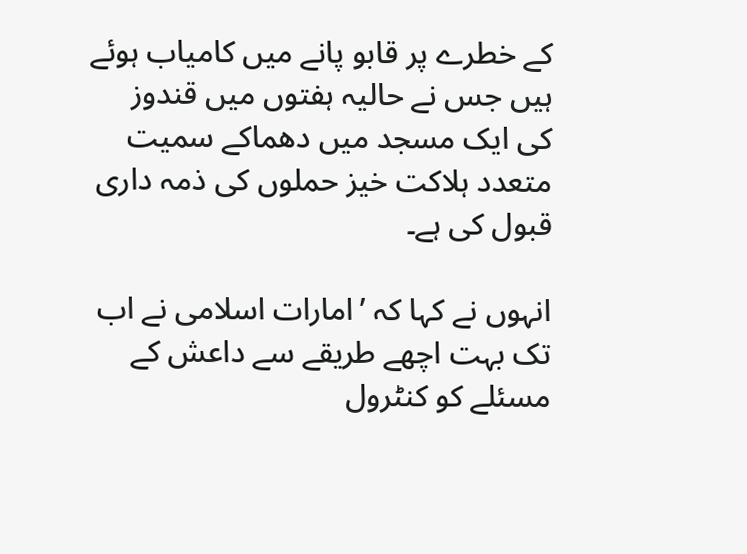کے خطرے پر قابو پانے میں کامیاب ہوئے ہیں جس نے حالیہ ہفتوں میں قندوز کی ایک مسجد میں دھماکے سمیت متعدد ہلاکت خیز حملوں کی ذمہ داری قبول کی ہے۔

انہوں نے کہا کہ ’امارات اسلامی نے اب تک بہت اچھے طریقے سے داعش کے مسئلے کو کنٹرول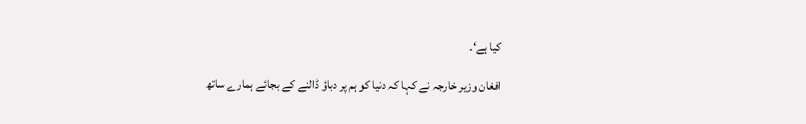کیا ہے‘۔

افغان وزیر خارجہ نے کہا کہ دنیا کو ہم پر دباؤ ڈالنے کے بجائے ہمارے ساتھ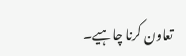تعاون کرنا چاہیے۔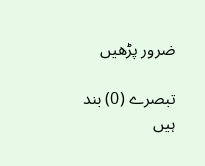ضرور پڑھیں

تبصرے (0) بند ہیں